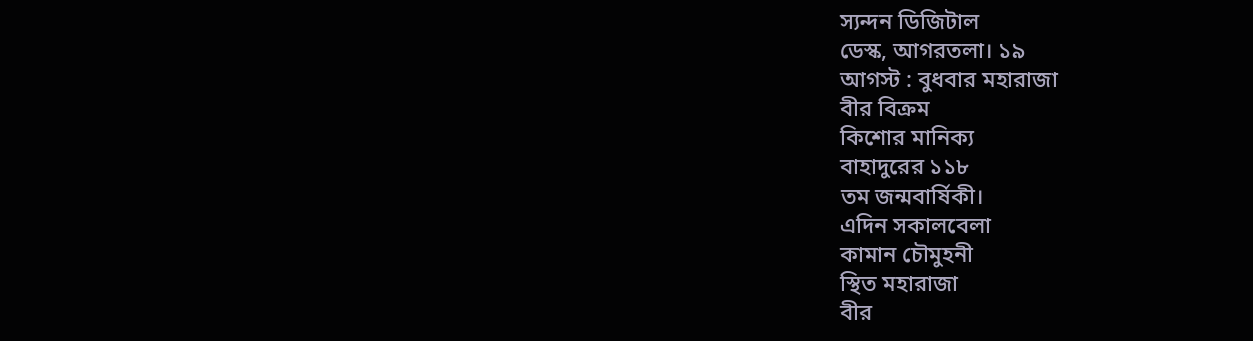স্যন্দন ডিজিটাল
ডেস্ক, আগরতলা। ১৯
আগস্ট : বুধবার মহারাজা
বীর বিক্রম
কিশোর মানিক্য
বাহাদুরের ১১৮
তম জন্মবার্ষিকী।
এদিন সকালবেলা
কামান চৌমুহনী
স্থিত মহারাজা
বীর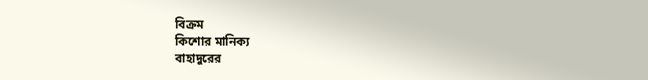বিক্রম
কিশোর মানিক্য
বাহাদুরের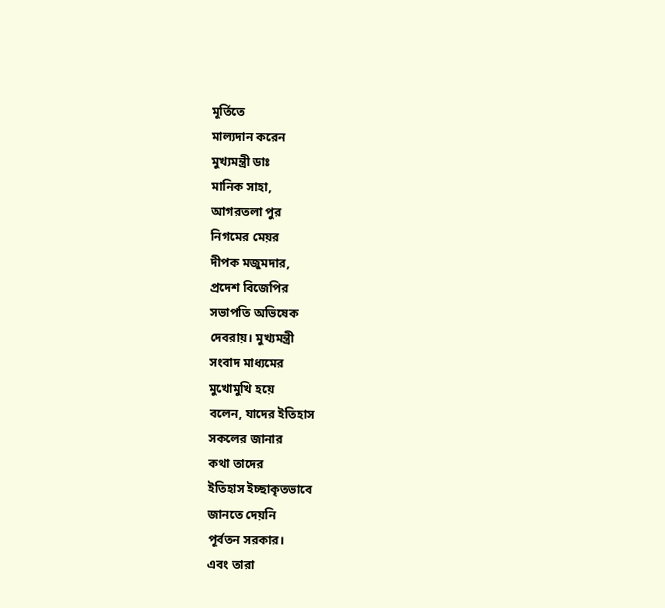মূর্তিতে
মাল্যদান করেন
মুখ্যমন্ত্রী ডাঃ
মানিক সাহা,
আগরতলা পুর
নিগমের মেয়র
দীপক মজুমদার,
প্রদেশ বিজেপির
সভাপতি অভিষেক
দেবরায়। মুখ্যমন্ত্রী
সংবাদ মাধ্যমের
মুখোমুখি হয়ে
বলেন, যাদের ইতিহাস
সকলের জানার
কথা তাদের
ইতিহাস ইচ্ছাকৃতভাবে
জানতে দেয়নি
পূর্বতন সরকার।
এবং তারা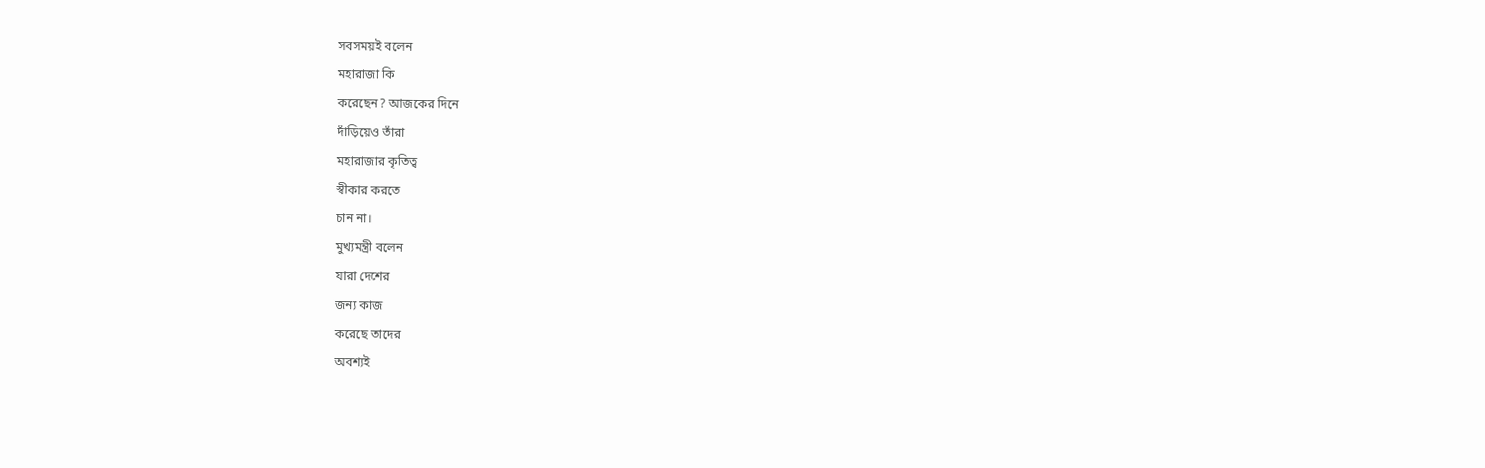সবসময়ই বলেন
মহারাজা কি
করেছেন? আজকের দিনে
দাঁড়িয়েও তাঁরা
মহারাজার কৃতিত্ব
স্বীকার করতে
চান না।
মুখ্যমন্ত্রী বলেন
যারা দেশের
জন্য কাজ
করেছে তাদের
অবশ্যই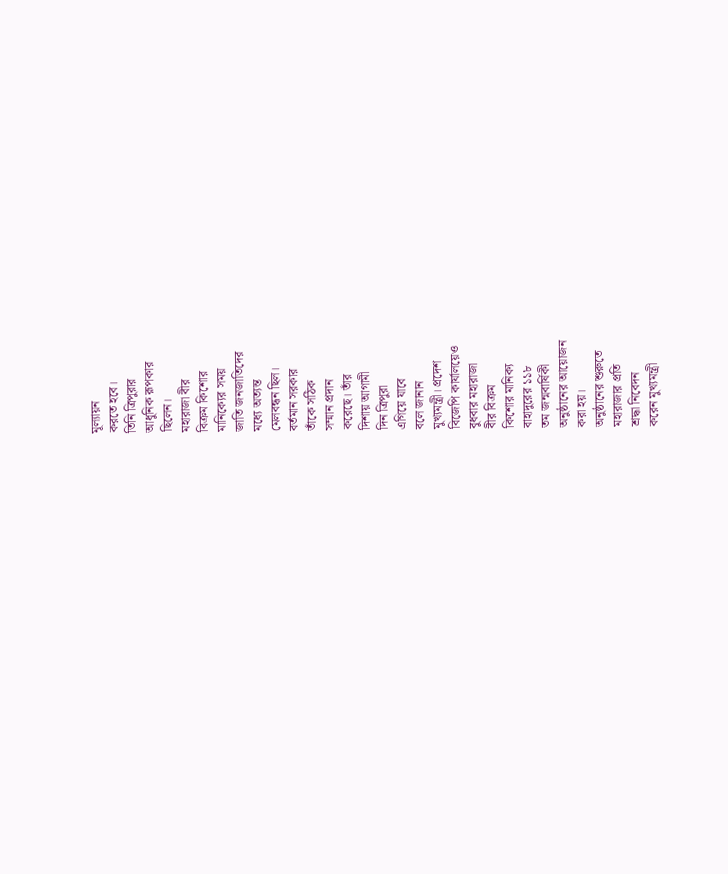মূল্যায়ন
করতে হবে।
তিনি ত্রিপুরার
আধুনিক রূপকার
ছিলেন।
মহারাজা বীর
বিক্রম কিশোর
মানিক্যের সময়
জাতি জনজাতিদের
মধ্যে অত্যন্ত
মেলবন্ধন ছিল।
বর্তমান সরকার
তাঁকে সঠিক
সম্মান প্রদান
করেছে। তাঁর
দিশায় আগামী
দিন ত্রিপুরা
এগিয়ে যাবে
বলে জানান
মুখ্যমন্ত্রী। প্রদেশ
বিজেপি কার্যালয়েও
বুধবার মহারাজা
বীর বিক্রম
কিশোর মানিক্য
বাহাদুরের ১১৮
তম জন্মবার্ষিকী
অনুষ্ঠানের আয়োজন
করা হয়।
অনুষ্ঠানের শুরুতে
মহারাজার প্রতি
শ্রদ্ধা নিবেদন
করেন মুখ্যমন্ত্রী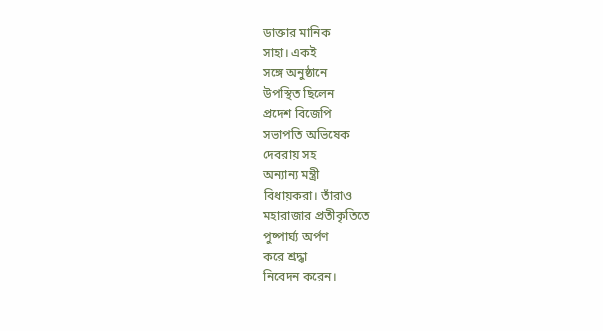ডাক্তার মানিক
সাহা। একই
সঙ্গে অনুষ্ঠানে
উপস্থিত ছিলেন
প্রদেশ বিজেপি
সভাপতি অভিষেক
দেবরায় সহ
অন্যান্য মন্ত্রী
বিধায়করা। তাঁরাও
মহারাজার প্রতীকৃতিতে
পুষ্পার্ঘ্য অর্পণ
করে শ্রদ্ধা
নিবেদন করেন।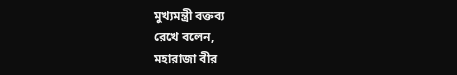মুখ্যমন্ত্রী বক্তব্য
রেখে বলেন,
মহারাজা বীর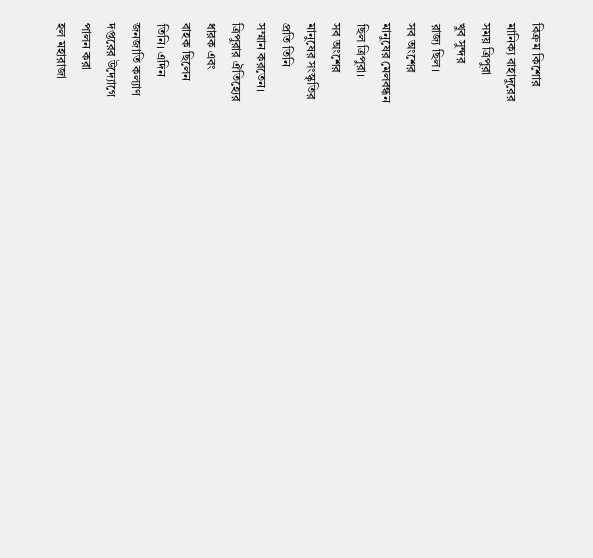বিক্রম কিশোর
মানিক্য বাহাদুরের
সময় ত্রিপুরা
খুব সুন্দর
রাজ্য ছিল।
সব অংশের
মানুষের মেলবন্ধন
ছিল ত্রিপুরা।
সব অংশের
মানুষের সংস্কৃতির
প্রতি তিনি
সম্মান করতেন।
ত্রিপুরার ঐতিহ্যের
ধারক এবং
বাহক ছিলেন
তিনি। এদিন
জনজাতি কল্যাণ
দপ্তরের উদ্যোগে
পালন করা
হল মহারাজা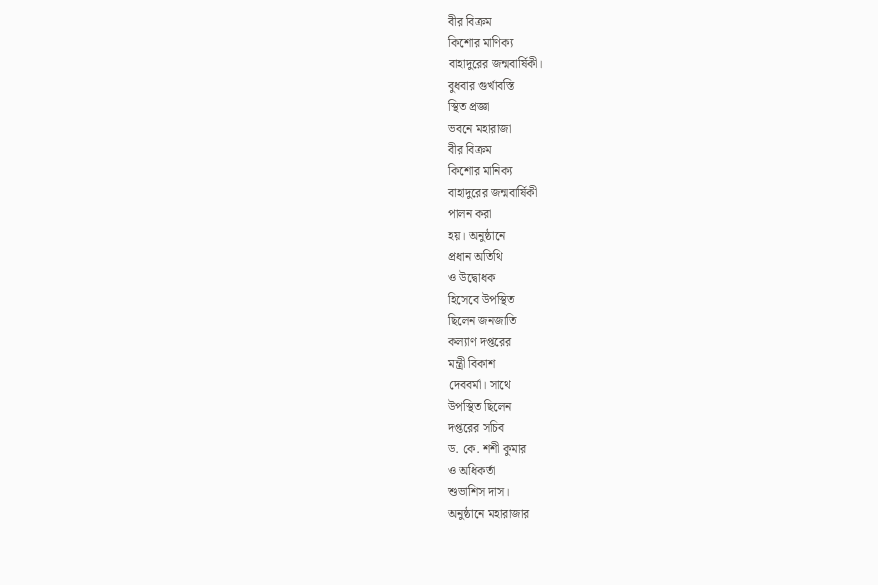বীর বিক্রম
কিশোর মাণিক্য
বাহাদুরের জন্মবার্ষিকী।
বুধবার গুর্খাবস্তি
স্থিত প্রজ্ঞা
ভবনে মহারাজা
বীর বিক্রম
কিশোর মানিক্য
বাহাদুরের জন্মবার্ষিকী
পালন করা
হয়। অনুষ্ঠানে
প্রধান অতিথি
ও উদ্বোধক
হিসেবে উপস্থিত
ছিলেন জনজাতি
কল্যাণ দপ্তরের
মন্ত্রী বিকাশ
দেববর্মা। সাথে
উপস্থিত ছিলেন
দপ্তরের সচিব
ড. কে. শশী কুমার
ও অধিকর্তা
শুভাশিস দাস।
অনুষ্ঠানে মহারাজার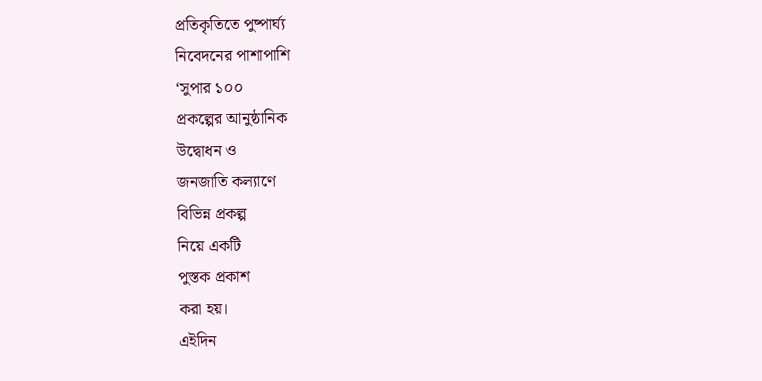প্রতিকৃতিতে পুষ্পার্ঘ্য
নিবেদনের পাশাপাশি
‘সুপার ১০০
প্রকল্পের আনুষ্ঠানিক
উদ্বোধন ও
জনজাতি কল্যাণে
বিভিন্ন প্রকল্প
নিয়ে একটি
পুস্তক প্রকাশ
করা হয়।
এইদিন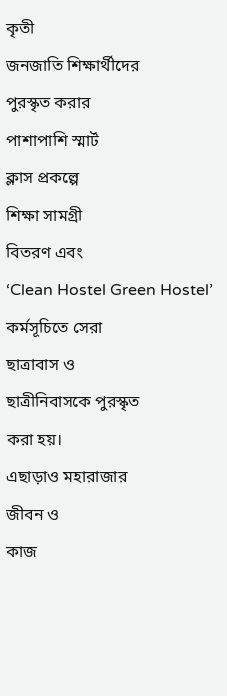কৃতী
জনজাতি শিক্ষার্থীদের
পুরস্কৃত করার
পাশাপাশি স্মার্ট
ক্লাস প্রকল্পে
শিক্ষা সামগ্রী
বিতরণ এবং
‘Clean Hostel Green Hostel’ কর্মসূচিতে সেরা
ছাত্রাবাস ও
ছাত্রীনিবাসকে পুরস্কৃত
করা হয়।
এছাড়াও মহারাজার
জীবন ও
কাজ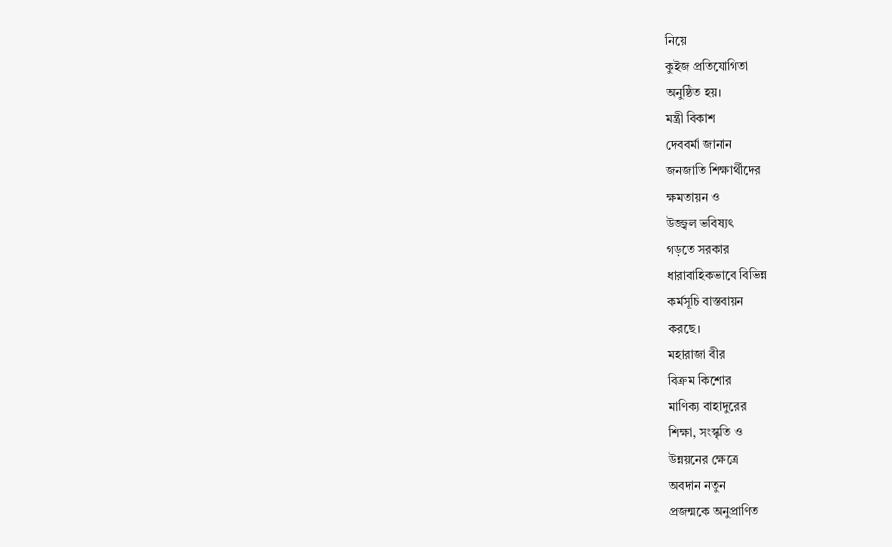নিয়ে
কুইজ প্রতিযোগিতা
অনুষ্ঠিত হয়।
মন্ত্রী বিকাশ
দেববর্মা জানান
জনজাতি শিক্ষার্থীদের
ক্ষমতায়ন ও
উজ্জ্বল ভবিষ্যৎ
গড়তে সরকার
ধারাবাহিকভাবে বিভিন্ন
কর্মসূচি বাস্তবায়ন
করছে।
মহারাজা বীর
বিক্রম কিশোর
মাণিক্য বাহাদুরের
শিক্ষা, সংস্কৃতি ও
উন্নয়নের ক্ষেত্রে
অবদান নতুন
প্রজন্মকে অনুপ্রাণিত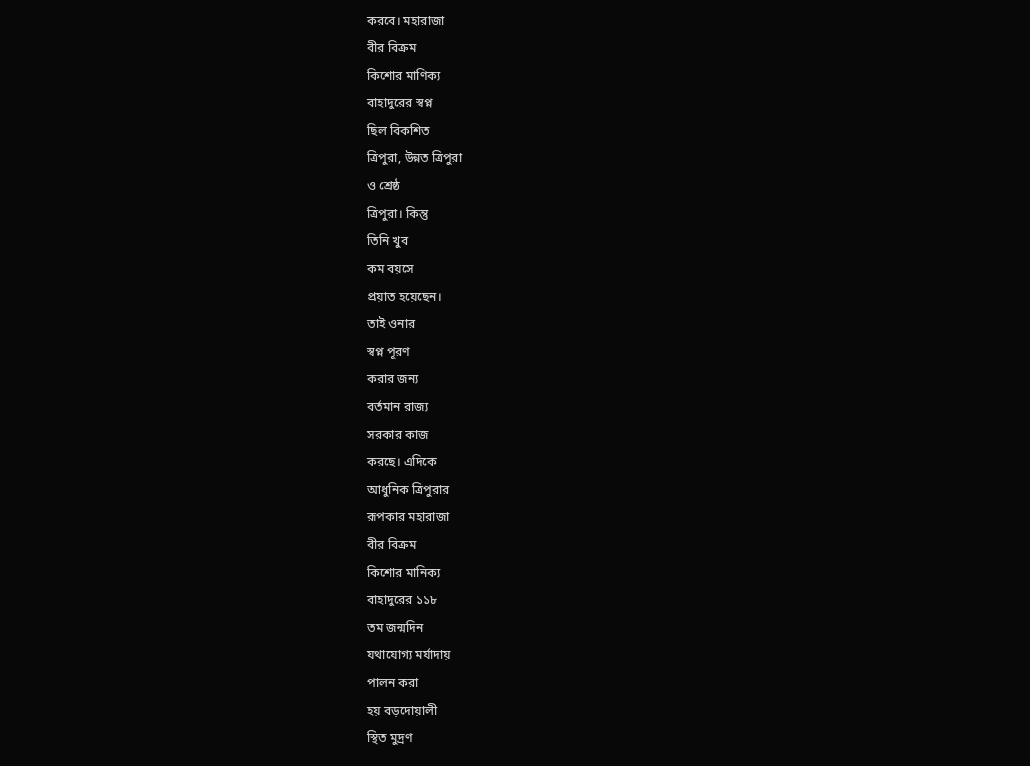করবে। মহারাজা
বীর বিক্রম
কিশোর মাণিক্য
বাহাদুরের স্বপ্ন
ছিল বিকশিত
ত্রিপুরা, উন্নত ত্রিপুরা
ও শ্রেষ্ঠ
ত্রিপুরা। কিন্তু
তিনি খুব
কম বয়সে
প্রয়াত হয়েছেন।
তাই ওনার
স্বপ্ন পূরণ
করার জন্য
বর্তমান রাজ্য
সরকার কাজ
করছে। এদিকে
আধুনিক ত্রিপুরার
রূপকার মহারাজা
বীর বিক্রম
কিশোর মানিক্য
বাহাদুরের ১১৮
তম জন্মদিন
যথাযোগ্য মর্যাদায়
পালন করা
হয় বড়দোয়ালী
স্থিত মুদ্রণ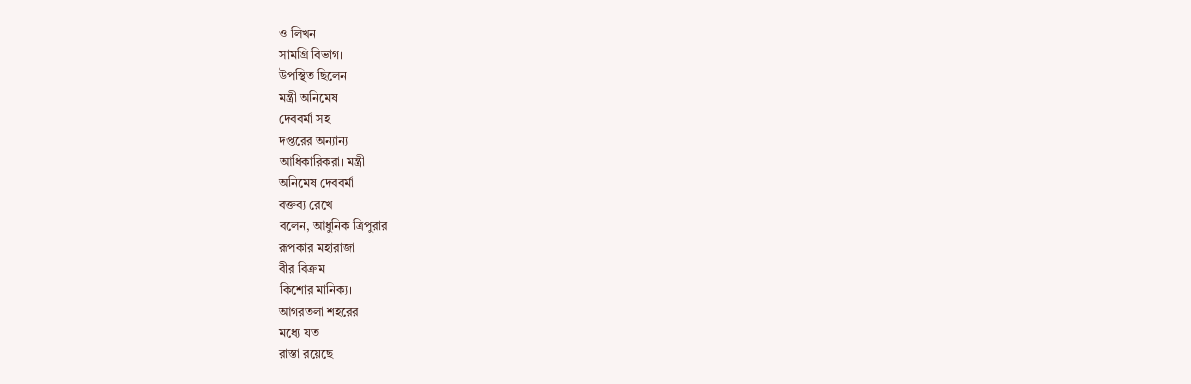ও লিখন
সামগ্রি বিভাগ।
উপস্থিত ছিলেন
মন্ত্রী অনিমেষ
দেববর্মা সহ
দপ্তরের অন্যান্য
আধিকারিকরা। মন্ত্রী
অনিমেষ দেববর্মা
বক্তব্য রেখে
বলেন, আধুনিক ত্রিপুরার
রূপকার মহারাজা
বীর বিক্রম
কিশোর মানিক্য।
আগরতলা শহরের
মধ্যে যত
রাস্তা রয়েছে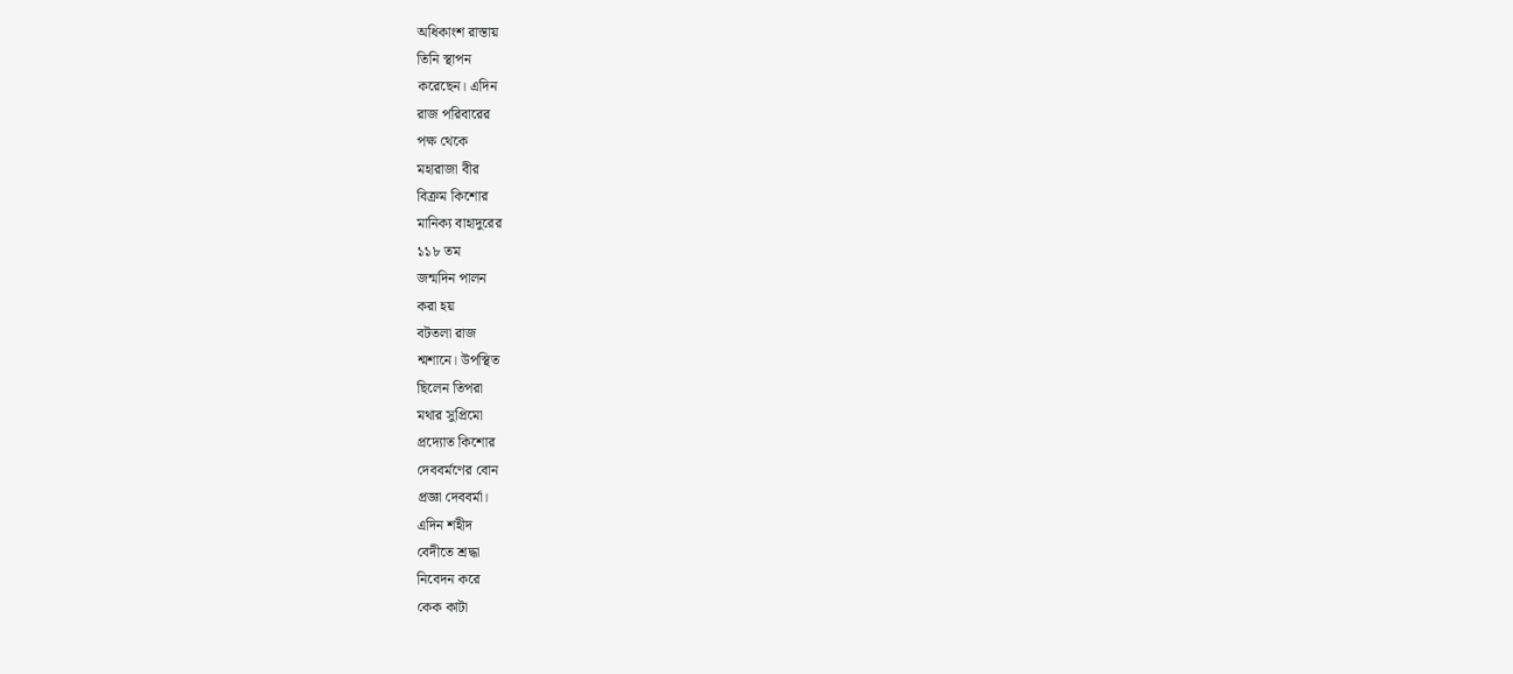অধিকাংশ রাস্তায়
তিনি স্থাপন
করেছেন। এদিন
রাজ পরিবারের
পক্ষ থেকে
মহারাজা বীর
বিক্রম কিশোর
মানিক্য বাহাদুরের
১১৮ তম
জন্মদিন পালন
করা হয়
বটতলা রাজ
শ্মশানে। উপস্থিত
ছিলেন তিপরা
মথার সুপ্রিমো
প্রদ্যোত কিশোর
দেববর্মণের বোন
প্রজ্ঞা দেববর্মা।
এদিন শহীদ
বেদীতে শ্রদ্ধা
নিবেদন করে
কেক কাটা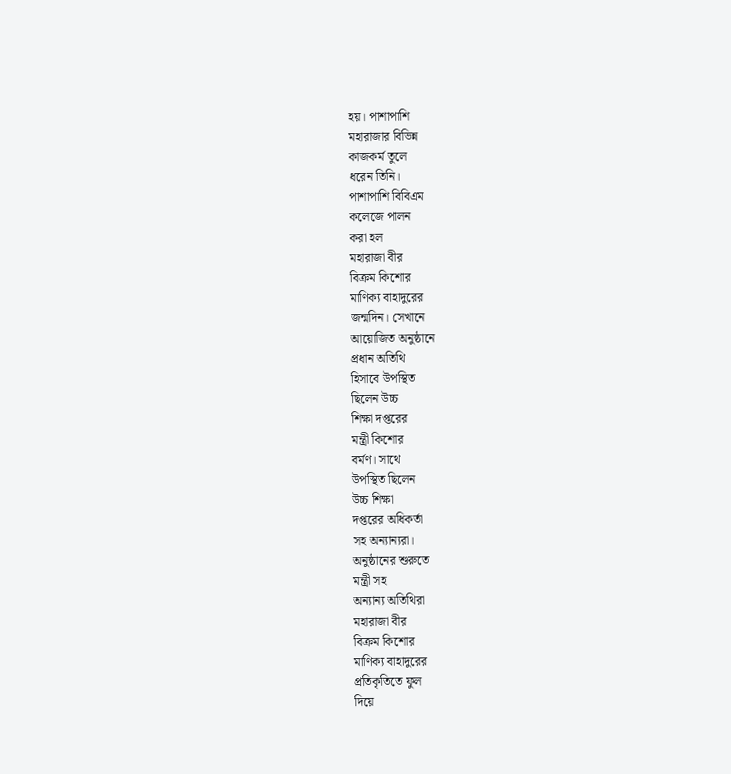হয়। পাশাপাশি
মহারাজার বিভিন্ন
কাজকর্ম তুলে
ধরেন তিনি।
পাশাপাশি বিবিএম
কলেজে পালন
করা হল
মহারাজা বীর
বিক্রম কিশোর
মাণিক্য বাহাদুরের
জন্মদিন। সেখানে
আয়োজিত অনুষ্ঠানে
প্রধান অতিথি
হিসাবে উপস্থিত
ছিলেন উচ্চ
শিক্ষা দপ্তরের
মন্ত্রী কিশোর
বর্মণ। সাথে
উপস্থিত ছিলেন
উচ্চ শিক্ষা
দপ্তরের অধিকর্তা
সহ অন্যান্যরা।
অনুষ্ঠানের শুরুতে
মন্ত্রী সহ
অন্যান্য অতিথিরা
মহারাজা বীর
বিক্রম কিশোর
মাণিক্য বাহাদুরের
প্রতিকৃতিতে ফুল
দিয়ে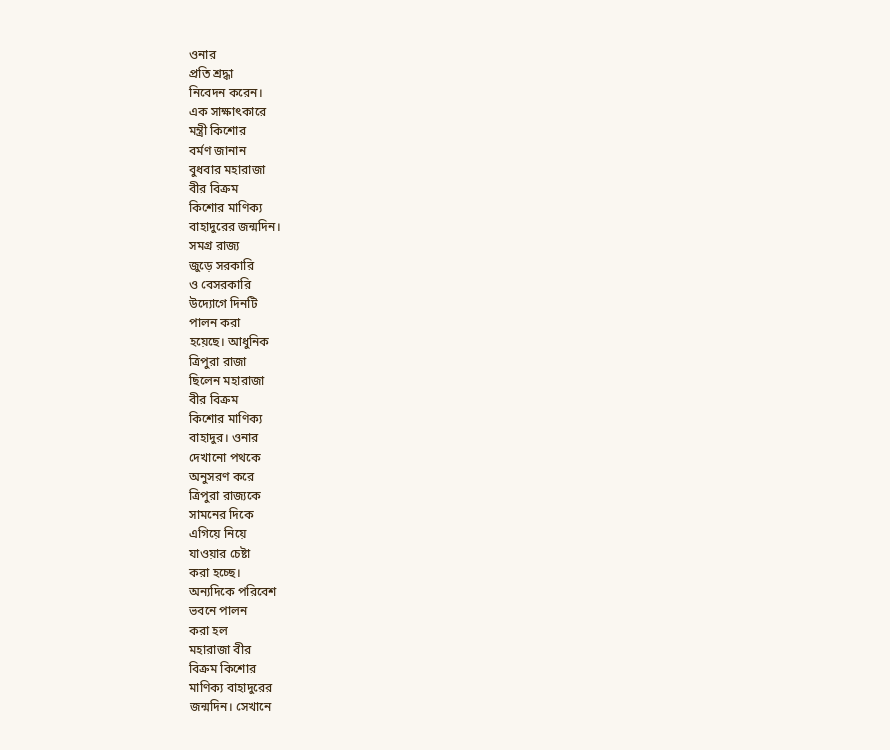ওনার
প্রতি শ্রদ্ধা
নিবেদন করেন।
এক সাক্ষাৎকারে
মন্ত্রী কিশোর
বর্মণ জানান
বুধবার মহারাজা
বীর বিক্রম
কিশোর মাণিক্য
বাহাদুরের জন্মদিন।
সমগ্র রাজ্য
জুড়ে সরকারি
ও বেসরকারি
উদ্যোগে দিনটি
পালন করা
হয়েছে। আধুনিক
ত্রিপুরা রাজা
ছিলেন মহারাজা
বীর বিক্রম
কিশোর মাণিক্য
বাহাদুর। ওনার
দেখানো পথকে
অনুসরণ করে
ত্রিপুরা রাজ্যকে
সামনের দিকে
এগিয়ে নিয়ে
যাওয়ার চেষ্টা
করা হচ্ছে।
অন্যদিকে পরিবেশ
ভবনে পালন
করা হল
মহারাজা বীর
বিক্রম কিশোর
মাণিক্য বাহাদুরের
জন্মদিন। সেখানে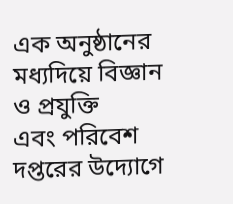এক অনুষ্ঠানের
মধ্যদিয়ে বিজ্ঞান
ও প্রযুক্তি
এবং পরিবেশ
দপ্তরের উদ্যোগে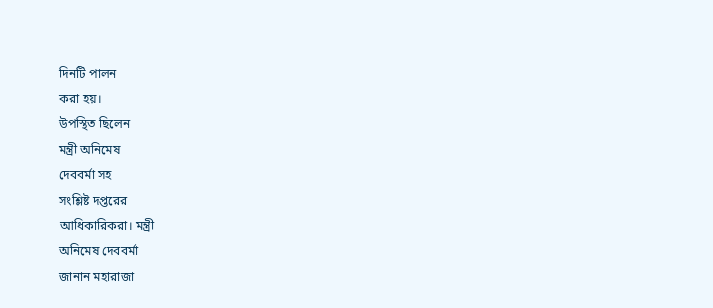দিনটি পালন
করা হয়।
উপস্থিত ছিলেন
মন্ত্রী অনিমেষ
দেববর্মা সহ
সংশ্লিষ্ট দপ্তরের
আধিকারিকরা। মন্ত্রী
অনিমেষ দেববর্মা
জানান মহারাজা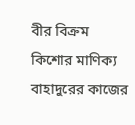বীর বিক্রম
কিশোর মাণিক্য
বাহাদুরের কাজের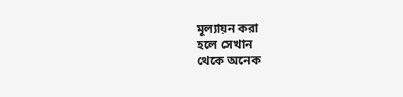মূল্যায়ন করা
হলে সেখান
থেকে অনেক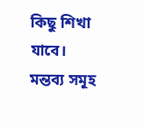কিছু শিখা
যাবে।
মন্তব্য সমূহ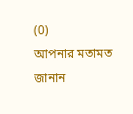(0)
আপনার মতামত জানান